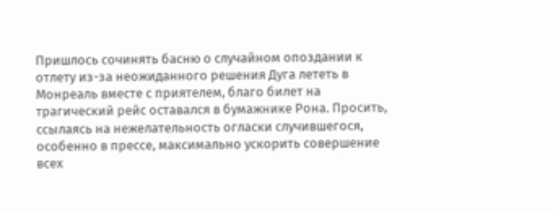Пришлось сочинять басню о случайном опоздании к отлету из-за неожиданного решения Дуга лететь в Монреаль вместе с приятелем, благо билет на трагический рейс оставался в бумажнике Рона. Просить, ссылаясь на нежелательность огласки случившегося, особенно в прессе, максимально ускорить совершение всех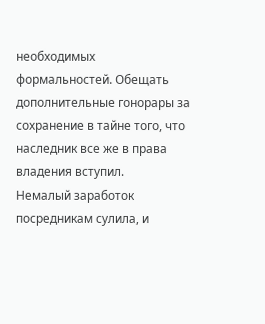необходимых формальностей. Обещать дополнительные гонорары за сохранение в тайне того, что наследник все же в права владения вступил.
Немалый заработок посредникам сулила, и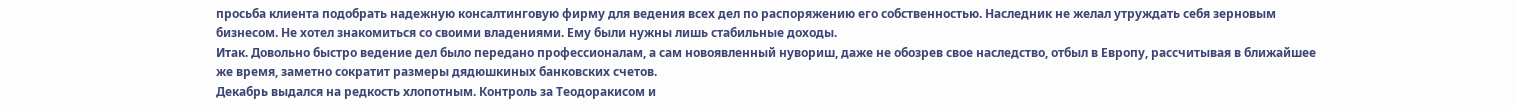просьба клиента подобрать надежную консалтинговую фирму для ведения всех дел по распоряжению его собственностью. Наследник не желал утруждать себя зерновым бизнесом. Не хотел знакомиться со своими владениями. Ему были нужны лишь стабильные доходы.
Итак. Довольно быстро ведение дел было передано профессионалам, а сам новоявленный нувориш, даже не обозрев свое наследство, отбыл в Европу, рассчитывая в ближайшее же время, заметно сократит размеры дядюшкиных банковских счетов.
Декабрь выдался на редкость хлопотным. Контроль за Теодоракисом и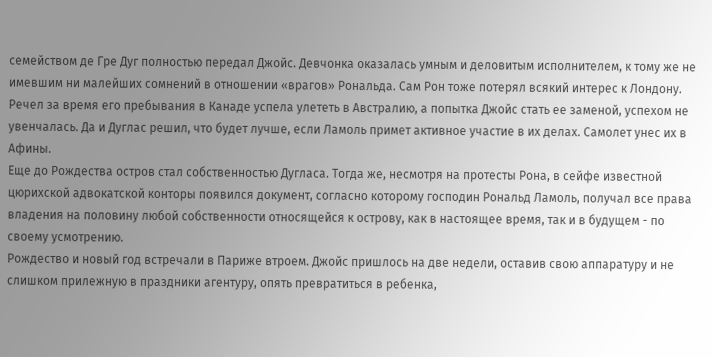семейством де Гре Дуг полностью передал Джойс. Девчонка оказалась умным и деловитым исполнителем, к тому же не имевшим ни малейших сомнений в отношении «врагов» Рональда. Сам Рон тоже потерял всякий интерес к Лондону. Речел за время его пребывания в Канаде успела улететь в Австралию, а попытка Джойс стать ее заменой, успехом не увенчалась. Да и Дуглас решил, что будет лучше, если Ламоль примет активное участие в их делах. Самолет унес их в Афины.
Еще до Рождества остров стал собственностью Дугласа. Тогда же, несмотря на протесты Рона, в сейфе известной цюрихской адвокатской конторы появился документ, согласно которому господин Рональд Ламоль, получал все права владения на половину любой собственности относящейся к острову, как в настоящее время, так и в будущем - по своему усмотрению.
Рождество и новый год встречали в Париже втроем. Джойс пришлось на две недели, оставив свою аппаратуру и не слишком прилежную в праздники агентуру, опять превратиться в ребенка,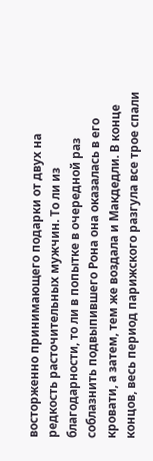восторженно принимающего подарки от двух на редкость расточительных мужчин. То ли из благодарности, то ли в попытке в очередной раз соблазнить подвыпившего Рона она оказалась в его кровати, а затем, тем же воздала и Макдедли. В конце концов, весь период парижского разгула все трое спали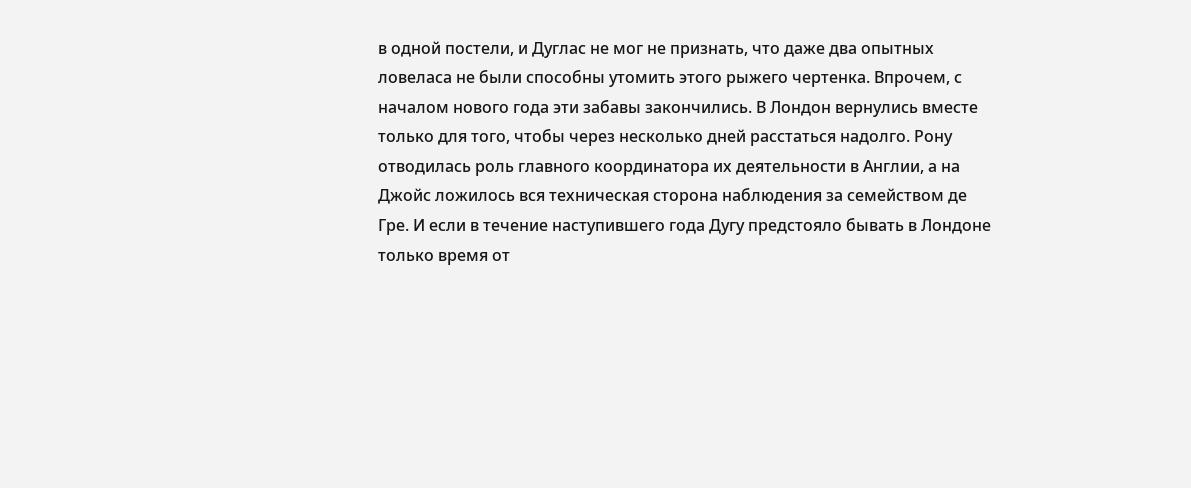в одной постели, и Дуглас не мог не признать, что даже два опытных ловеласа не были способны утомить этого рыжего чертенка. Впрочем, с началом нового года эти забавы закончились. В Лондон вернулись вместе только для того, чтобы через несколько дней расстаться надолго. Рону отводилась роль главного координатора их деятельности в Англии, а на Джойс ложилось вся техническая сторона наблюдения за семейством де Гре. И если в течение наступившего года Дугу предстояло бывать в Лондоне только время от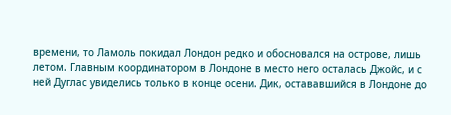времени, то Ламоль покидал Лондон редко и обосновался на острове, лишь летом. Главным координатором в Лондоне в место него осталась Джойс, и с ней Дуглас увиделись только в конце осени. Дик, остававшийся в Лондоне до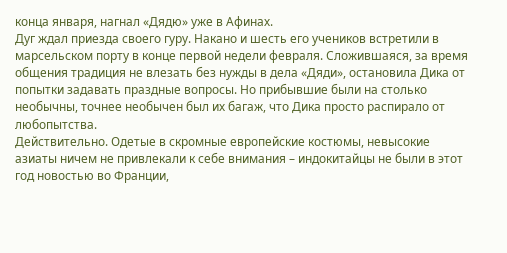конца января, нагнал «Дядю» уже в Афинах.
Дуг ждал приезда своего гуру. Накано и шесть его учеников встретили в марсельском порту в конце первой недели февраля. Сложившаяся, за время общения традиция не влезать без нужды в дела «Дяди», остановила Дика от попытки задавать праздные вопросы. Но прибывшие были на столько необычны, точнее необычен был их багаж, что Дика просто распирало от любопытства.
Действительно. Одетые в скромные европейские костюмы, невысокие азиаты ничем не привлекали к себе внимания – индокитайцы не были в этот год новостью во Франции,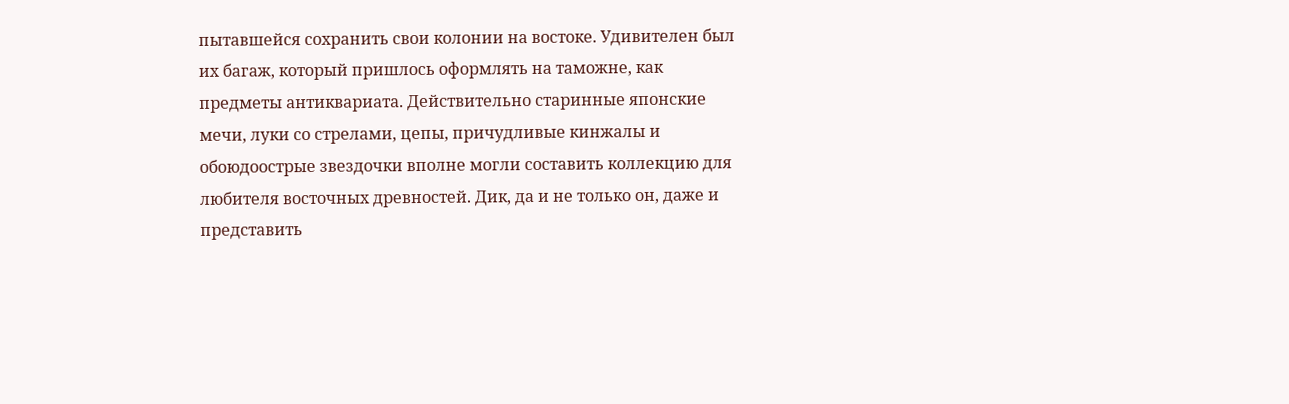пытавшейся сохранить свои колонии на востоке. Удивителен был их багаж, который пришлось оформлять на таможне, как предметы антиквариата. Действительно старинные японские мечи, луки со стрелами, цепы, причудливые кинжалы и обоюдоострые звездочки вполне могли составить коллекцию для любителя восточных древностей. Дик, да и не только он, даже и представить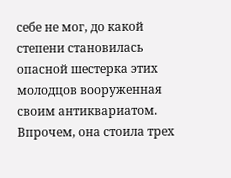себе не мог, до какой степени становилась опасной шестерка этих молодцов вооруженная своим антиквариатом. Впрочем, она стоила трех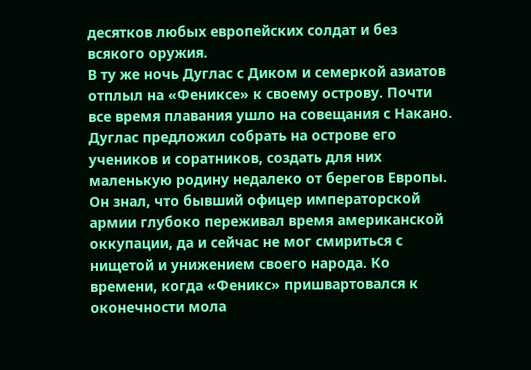десятков любых европейских солдат и без всякого оружия.
В ту же ночь Дуглас с Диком и семеркой азиатов отплыл на «Фениксе» к своему острову. Почти все время плавания ушло на совещания с Накано. Дуглас предложил собрать на острове его учеников и соратников, создать для них маленькую родину недалеко от берегов Европы. Он знал, что бывший офицер императорской армии глубоко переживал время американской оккупации, да и сейчас не мог смириться с нищетой и унижением своего народа. Ко времени, когда «Феникс» пришвартовался к оконечности мола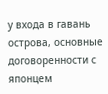у входа в гавань острова, основные договоренности с японцем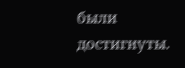были достигнуты.